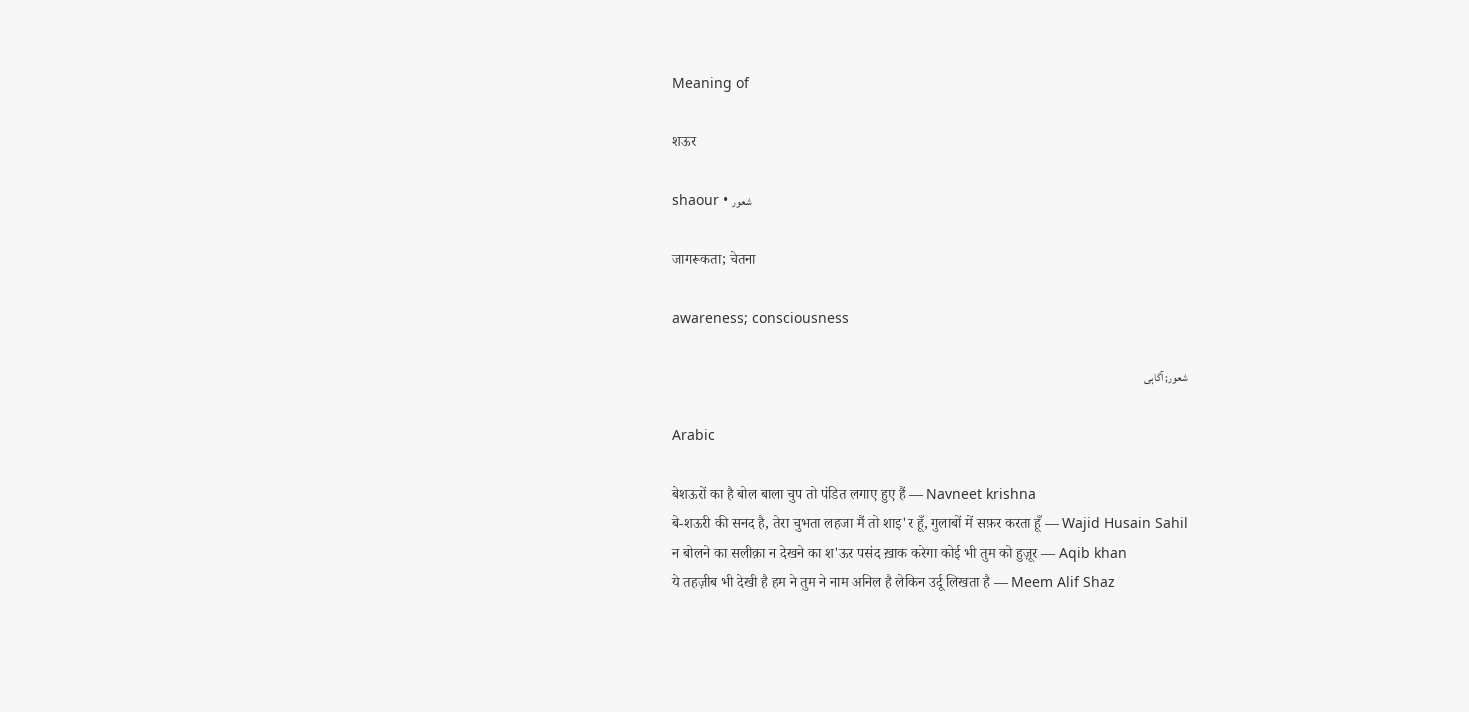Meaning of

शऊर

shaour • شعور

जागरूकता; चेतना

awareness; consciousness

شعور; آگاہی

Arabic

बेशऊरों का है बोल बाला चुप तो पंडित लगाए हुए हैं — Navneet krishna
बे-शऊरी की सनद है, तेरा चुभता लहजा मैं तो शाइ'र हूँ, गुलाबों में सफ़र करता हूँ — Wajid Husain Sahil
न बोलने का सलीक़ा न देखने का श'ऊर पसंद ख़ाक करेगा कोई भी तुम को हुज़ूर — Aqib khan
ये तहज़ीब भी देखी है हम ने तुम ने नाम अनिल है लेकिन उर्दू लिखता है — Meem Alif Shaz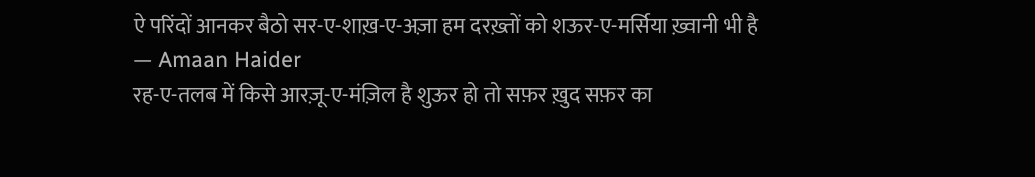ऐ परिंदों आनकर बैठो सर-ए-शाख़-ए-अज़ा हम दरख़्तों को शऊर-ए-मर्सिया ख़्वानी भी है — Amaan Haider
रह-ए-तलब में किसे आरज़ू-ए-मंज़िल है शुऊर हो तो सफ़र ख़ुद सफ़र का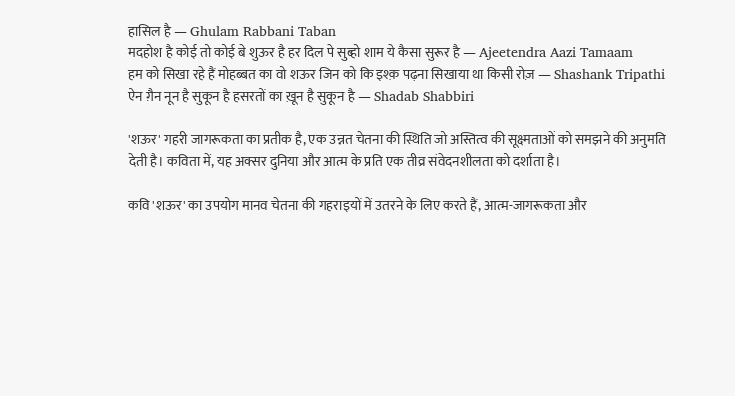हासिल है — Ghulam Rabbani Taban
मदहोश है कोई तो कोई बे शुऊर है हर दिल पे सुब्हो शाम ये कैसा सुरूर है — Ajeetendra Aazi Tamaam
हम को सिखा रहे हैं मोहब्बत का वो शऊर जिन को कि इश्क़ पढ़ना सिखाया था किसी रोज़ — Shashank Tripathi
ऐन ग़ैन नून है सुकून है हसरतों का ख़ून है सुकून है — Shadab Shabbiri

'शऊर' गहरी जागरूकता का प्रतीक है, एक उन्नत चेतना की स्थिति जो अस्तित्व की सूक्ष्मताओं को समझने की अनुमति देती है। कविता में, यह अक्सर दुनिया और आत्म के प्रति एक तीव्र संवेदनशीलता को दर्शाता है।

कवि 'शऊर' का उपयोग मानव चेतना की गहराइयों में उतरने के लिए करते हैं, आत्म-जागरूकता और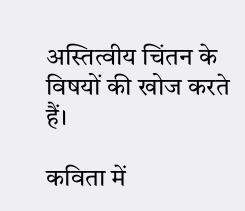अस्तित्वीय चिंतन के विषयों की खोज करते हैं।

कविता में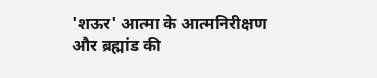'शऊर' आत्मा के आत्मनिरीक्षण और ब्रह्मांड की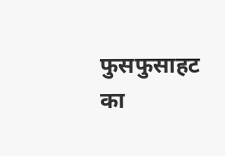फुसफुसाहट का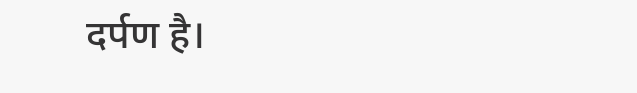दर्पण है।